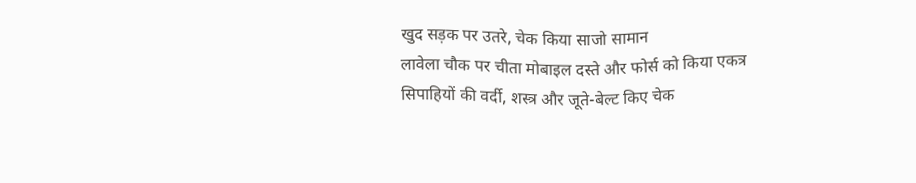खुद सड़क पर उतरे, चेक किया साजो सामान
लावेला चौक पर चीता मोबाइल दस्ते और फोर्स को किया एकत्र
सिपाहियों की वर्दी, शस्त्र और जूते-बेल्ट किए चेक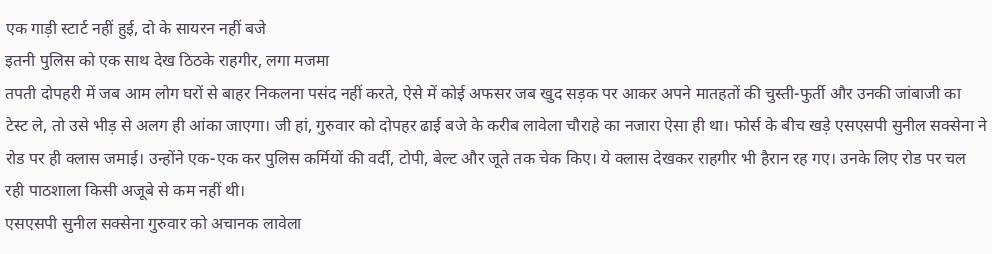एक गाड़ी स्टार्ट नहीं हुई, दो के सायरन नहीं बजे
इतनी पुलिस को एक साथ देख ठिठके राहगीर, लगा मजमा
तपती दोपहरी में जब आम लोग घरों से बाहर निकलना पसंद नहीं करते, ऐसे में कोई अफसर जब खुद सड़क पर आकर अपने मातहतों की चुस्ती-फुर्ती और उनकी जांबाजी का टेस्ट ले, तो उसे भीड़ से अलग ही आंका जाएगा। जी हां, गुरुवार को दोपहर ढाई बजे के करीब लावेला चौराहे का नजारा ऐसा ही था। फोर्स के बीच खड़े एसएसपी सुनील सक्सेना ने रोड पर ही क्लास जमाई। उन्होंने एक-एक कर पुलिस कर्मियों की वर्दी, टोपी, बेल्ट और जूते तक चेक किए। ये क्लास देखकर राहगीर भी हैरान रह गए। उनके लिए रोड पर चल रही पाठशाला किसी अजूबे से कम नहीं थी।
एसएसपी सुनील सक्सेना गुरुवार को अचानक लावेला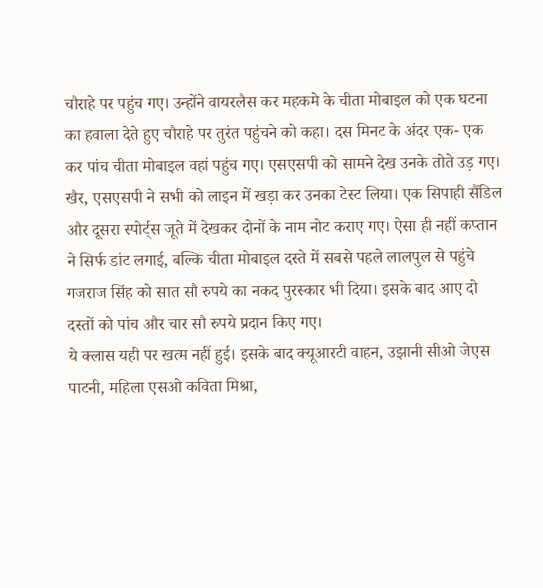चौराहे पर पहुंच गए। उन्होंने वायरलैस कर महकमे के चीता मोबाइल को एक घटना का हवाला देते हुए चौराहे पर तुरंत पहुंचने को कहा। दस मिनट के अंदर एक- एक कर पांच चीता मोबाइल वहां पहुंच गए। एसएसपी को सामने देख उनके तोते उड़ गए। खैर, एसएसपी ने सभी को लाइन में खड़ा कर उनका टेस्ट लिया। एक सिपाही सैंडिल और दूसरा स्पोर्ट्स जूते में देखकर दोनों के नाम नोट कराए गए। ऐसा ही नहीं कप्तान ने सिर्फ डांट लगाई, बल्कि चीता मोबाइल दस्ते में सबसे पहले लालपुल से पहुंचे गजराज सिंह को सात सौ रुपये का नकद पुरस्कार भी दिया। इसके बाद आए दो दस्तों को पांच और चार सौ रुपये प्रदान किए गए।
ये क्लास यही पर खत्म नहीं हुई। इसके बाद क्यूआरटी वाहन, उझानी सीओ जेएस पाटनी, महिला एसओ कविता मिश्रा,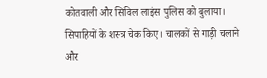कोतवाली और सिविल लाइंस पुलिस को बुलाया। सिपाहियों के शस्त्र चेक किए। चालकों से गाड़ी चलाने और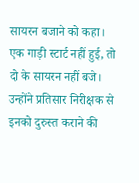सायरन बजाने को कहा। एक गाड़ी स्टार्ट नहीं हुई, तो दो के सायरन नहीं बजे। उन्होंने प्रतिसार निरीक्षक से इनको दुरुस्त कराने की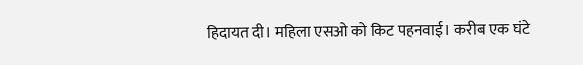हिदायत दी। महिला एसओ को किट पहनवाई। करीब एक घंटे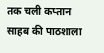तक चली कप्तान साहब की पाठशाला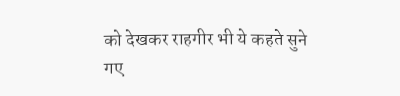को देखकर राहगीर भी ये कहते सुने गए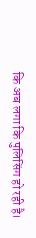कि अब लगा कि पुलिसिंग हो रही है।